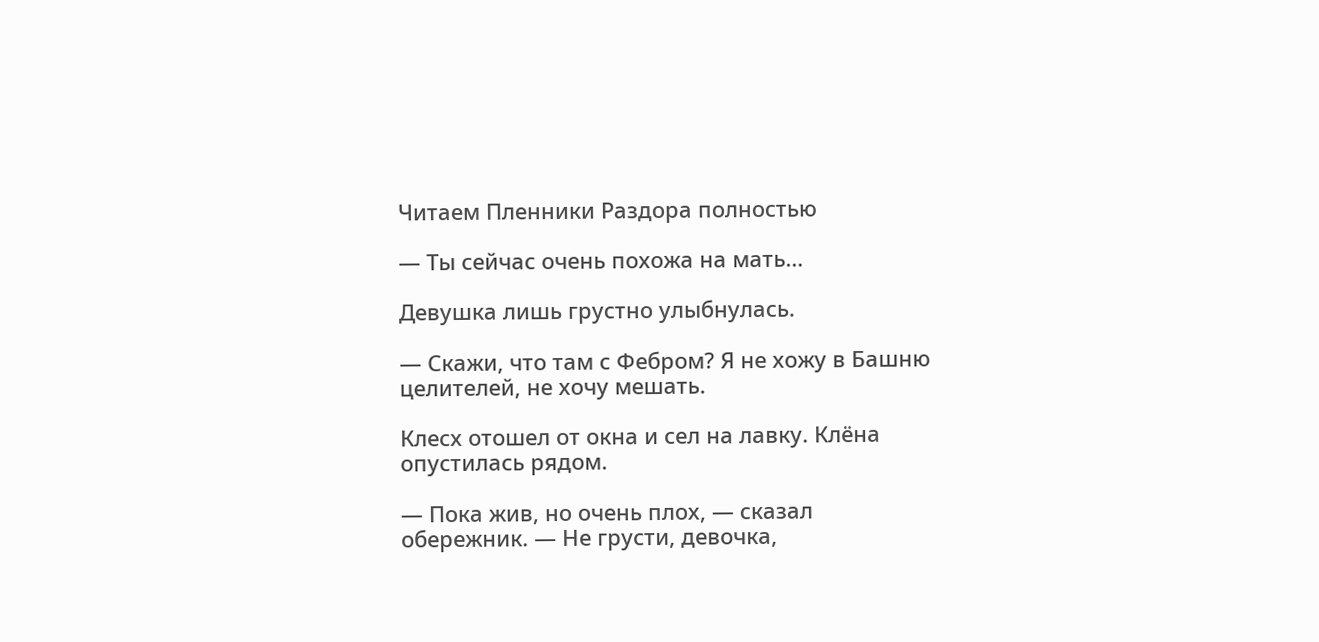Читаем Пленники Раздора полностью

— Ты сейчас очень похожа на мать…

Девушка лишь грустно улыбнулась.

— Скажи, что там с Фебром? Я не хожу в Башню целителей, не хочу мешать.

Клесх отошел от окна и сел на лавку. Клёна опустилась рядом.

— Пока жив, но очень плох, — сказал обережник. — Не грусти, девочка,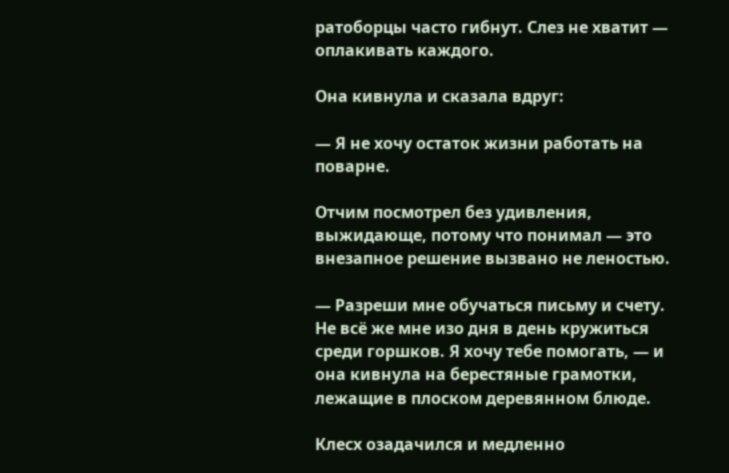ратоборцы часто гибнут. Слез не хватит — оплакивать каждого.

Она кивнула и сказала вдруг:

— Я не хочу остаток жизни работать на поварне.

Отчим посмотрел без удивления, выжидающе, потому что понимал — это внезапное решение вызвано не леностью.

— Разреши мне обучаться письму и счету. Не всё же мне изо дня в день кружиться среди горшков. Я хочу тебе помогать, — и она кивнула на берестяные грамотки, лежащие в плоском деревянном блюде.

Клесх озадачился и медленно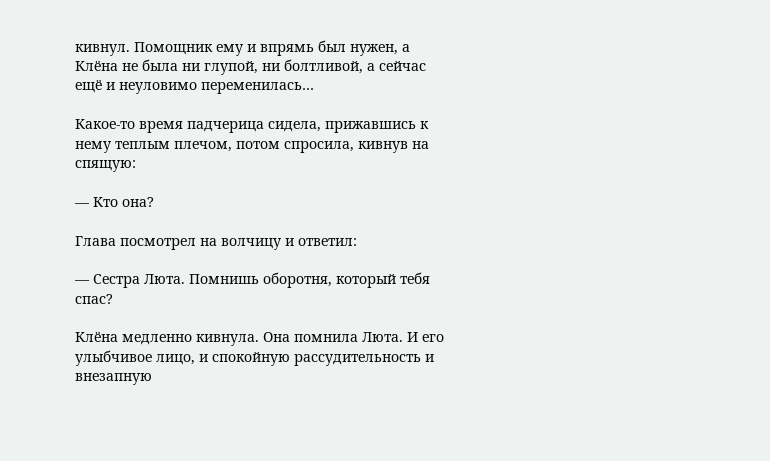кивнул. Помощник ему и впрямь был нужен, а Клёна не была ни глупой, ни болтливой, а сейчас ещё и неуловимо переменилась…

Какое-то время падчерица сидела, прижавшись к нему теплым плечом, потом спросила, кивнув на спящую:

— Кто она?

Глава посмотрел на волчицу и ответил:

— Сестра Люта. Помнишь оборотня, который тебя спас?

Клёна медленно кивнула. Она помнила Люта. И его улыбчивое лицо, и спокойную рассудительность и внезапную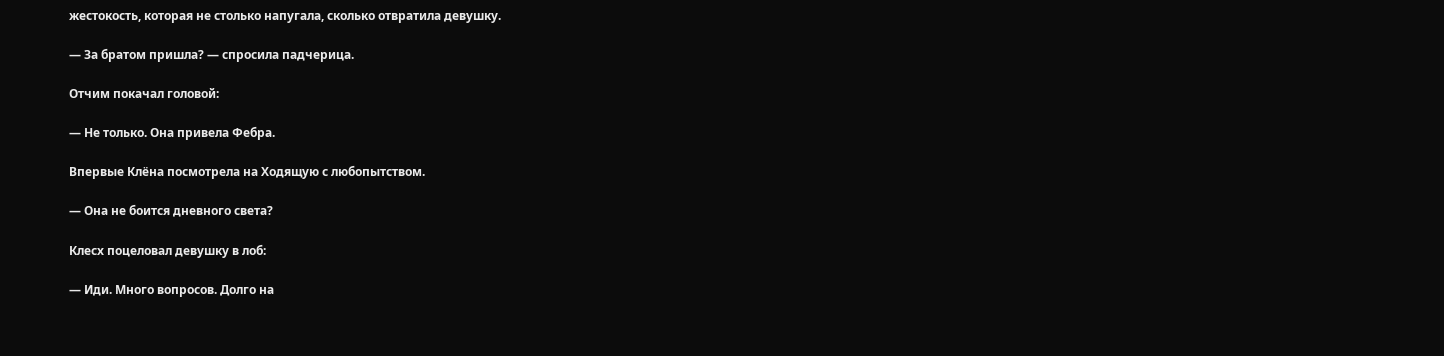жестокость, которая не столько напугала, сколько отвратила девушку.

— За братом пришла? — спросила падчерица.

Отчим покачал головой:

— Не только. Она привела Фебра.

Впервые Клёна посмотрела на Ходящую с любопытством.

— Она не боится дневного света?

Клесх поцеловал девушку в лоб:

— Иди. Много вопросов. Долго на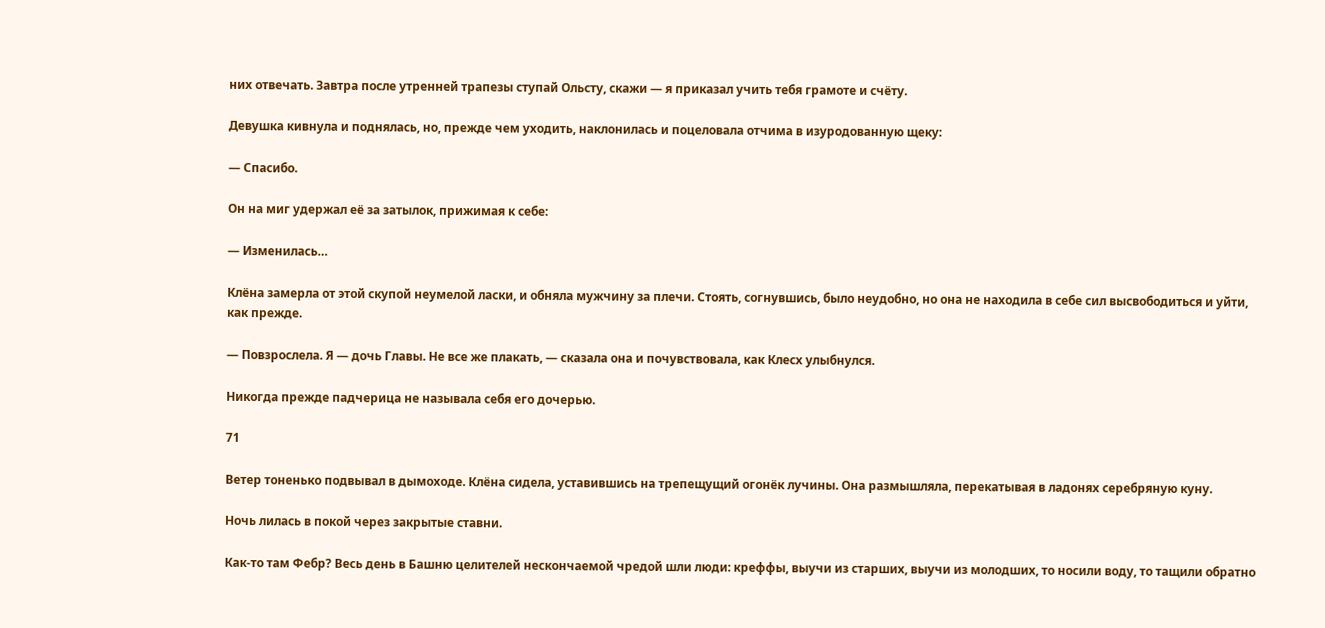них отвечать. Завтра после утренней трапезы ступай Ольсту, скажи — я приказал учить тебя грамоте и счёту.

Девушка кивнула и поднялась, но, прежде чем уходить, наклонилась и поцеловала отчима в изуродованную щеку:

— Спасибо.

Он на миг удержал её за затылок, прижимая к себе:

— Изменилась…

Клёна замерла от этой скупой неумелой ласки, и обняла мужчину за плечи. Стоять, согнувшись, было неудобно, но она не находила в себе сил высвободиться и уйти, как прежде.

— Повзрослела. Я — дочь Главы. Не все же плакать, — сказала она и почувствовала, как Клесх улыбнулся.

Никогда прежде падчерица не называла себя его дочерью.

71

Ветер тоненько подвывал в дымоходе. Клёна сидела, уставившись на трепещущий огонёк лучины. Она размышляла, перекатывая в ладонях серебряную куну.

Ночь лилась в покой через закрытые ставни.

Как-то там Фебр? Весь день в Башню целителей нескончаемой чредой шли люди: креффы, выучи из старших, выучи из молодших, то носили воду, то тащили обратно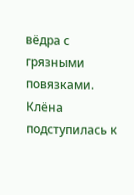вёдра с грязными повязками. Клёна подступилась к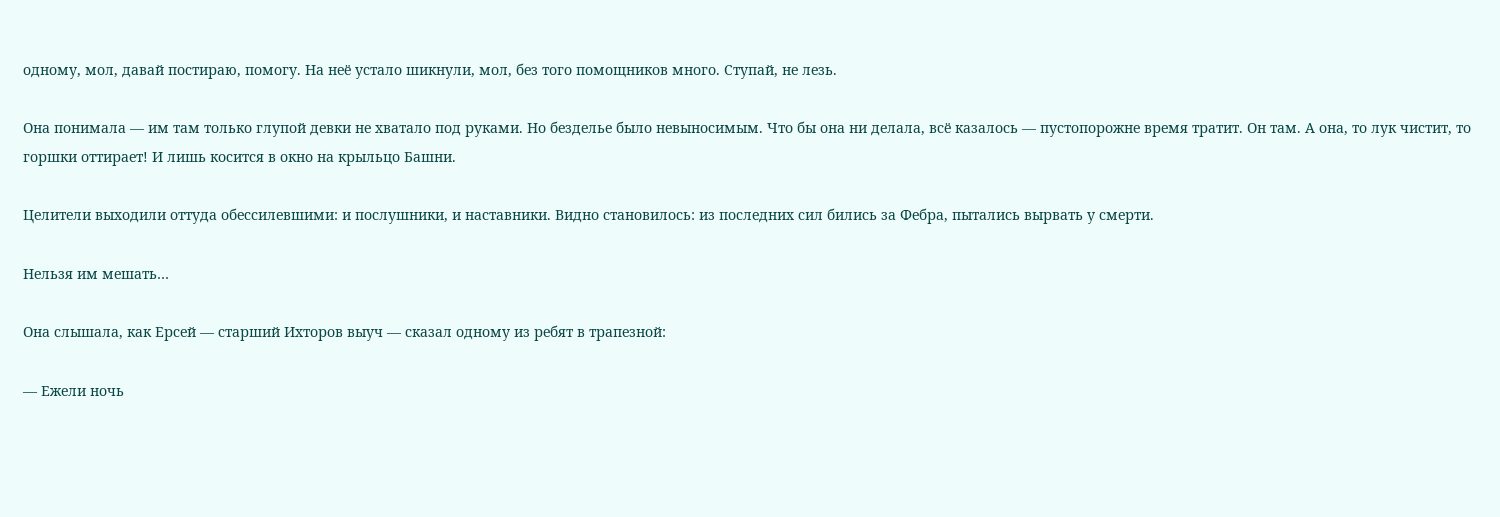одному, мол, давай постираю, помогу. На неё устало шикнули, мол, без того помощников много. Ступай, не лезь.

Она понимала — им там только глупой девки не хватало под руками. Но безделье было невыносимым. Что бы она ни делала, всё казалось — пустопорожне время тратит. Он там. А она, то лук чистит, то горшки оттирает! И лишь косится в окно на крыльцо Башни.

Целители выходили оттуда обессилевшими: и послушники, и наставники. Видно становилось: из последних сил бились за Фебра, пытались вырвать у смерти.

Нельзя им мешать…

Она слышала, как Ерсей — старший Ихторов выуч — сказал одному из ребят в трапезной:

— Ежели ночь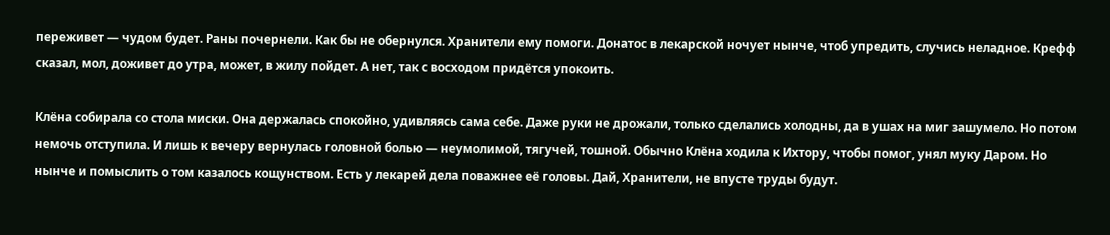переживет — чудом будет. Раны почернели. Как бы не обернулся. Хранители ему помоги. Донатос в лекарской ночует нынче, чтоб упредить, случись неладное. Крефф сказал, мол, доживет до утра, может, в жилу пойдет. А нет, так с восходом придётся упокоить.

Клёна собирала со стола миски. Она держалась спокойно, удивляясь сама себе. Даже руки не дрожали, только сделались холодны, да в ушах на миг зашумело. Но потом немочь отступила. И лишь к вечеру вернулась головной болью — неумолимой, тягучей, тошной. Обычно Клёна ходила к Ихтору, чтобы помог, унял муку Даром. Но нынче и помыслить о том казалось кощунством. Есть у лекарей дела поважнее её головы. Дай, Хранители, не впусте труды будут.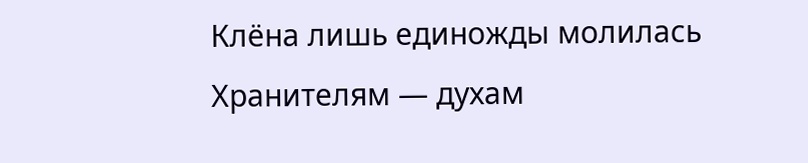Клёна лишь единожды молилась Хранителям — духам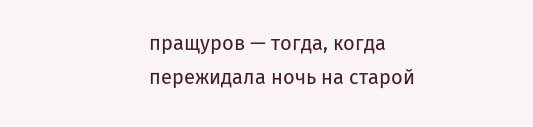пращуров — тогда, когда пережидала ночь на старой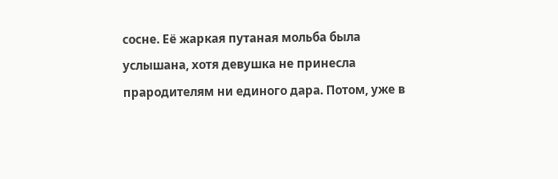сосне. Её жаркая путаная мольба была услышана, хотя девушка не принесла прародителям ни единого дара. Потом, уже в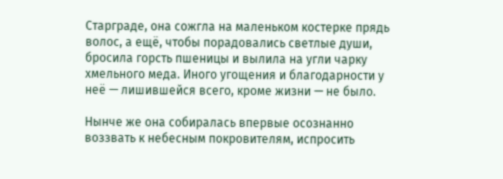Старграде, она сожгла на маленьком костерке прядь волос, а ещё, чтобы порадовались светлые души, бросила горсть пшеницы и вылила на угли чарку хмельного меда. Иного угощения и благодарности у неё — лишившейся всего, кроме жизни — не было.

Нынче же она собиралась впервые осознанно воззвать к небесным покровителям, испросить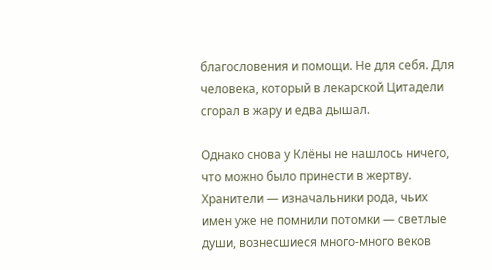благословения и помощи. Не для себя. Для человека, который в лекарской Цитадели сгорал в жару и едва дышал.

Однако снова у Клёны не нашлось ничего, что можно было принести в жертву. Хранители — изначальники рода, чьих имен уже не помнили потомки — светлые души, вознесшиеся много-много веков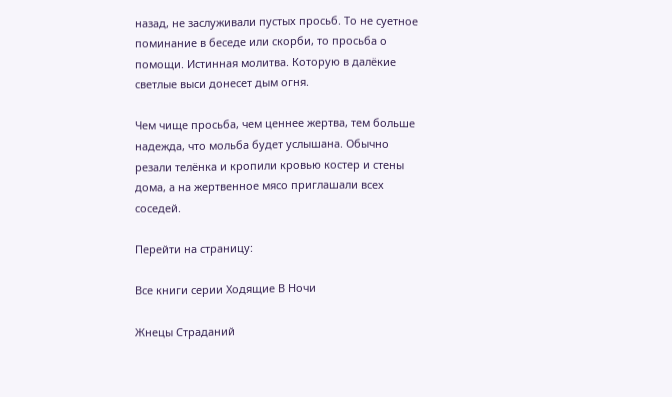назад, не заслуживали пустых просьб. То не суетное поминание в беседе или скорби, то просьба о помощи. Истинная молитва. Которую в далёкие светлые выси донесет дым огня.

Чем чище просьба, чем ценнее жертва, тем больше надежда, что мольба будет услышана. Обычно резали телёнка и кропили кровью костер и стены дома, а на жертвенное мясо приглашали всех соседей.

Перейти на страницу:

Все книги серии Ходящие В Ночи

Жнецы Страданий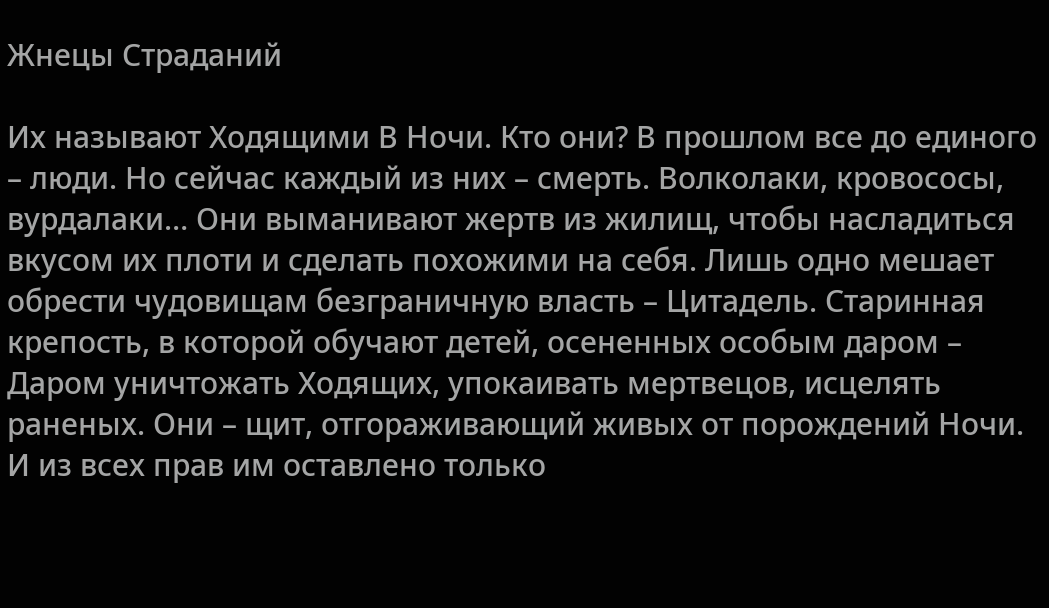Жнецы Страданий

Их называют Ходящими В Ночи. Кто они? В прошлом все до единого – люди. Но сейчас каждый из них – смерть. Волколаки, кровососы, вурдалаки… Они выманивают жертв из жилищ, чтобы насладиться вкусом их плоти и сделать похожими на себя. Лишь одно мешает обрести чудовищам безграничную власть – Цитадель. Старинная крепость, в которой обучают детей, осененных особым даром – Даром уничтожать Ходящих, упокаивать мертвецов, исцелять раненых. Они – щит, отгораживающий живых от порождений Ночи. И из всех прав им оставлено только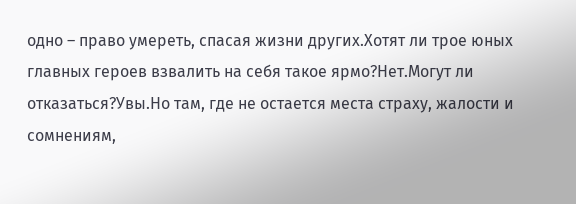одно – право умереть, спасая жизни других.Хотят ли трое юных главных героев взвалить на себя такое ярмо?Нет.Могут ли отказаться?Увы.Но там, где не остается места страху, жалости и сомнениям,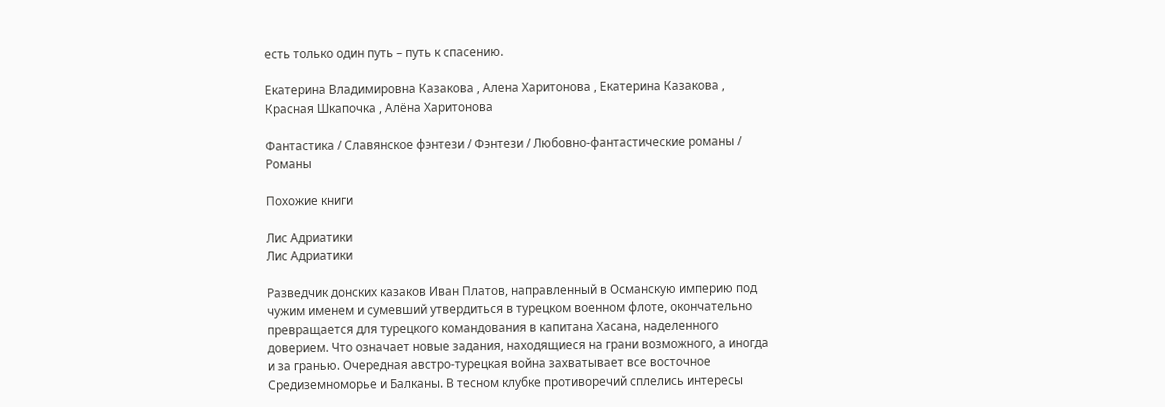есть только один путь – путь к спасению.

Екатерина Владимировна Казакова , Алена Харитонова , Екатерина Казакова , Красная Шкапочка , Алёна Харитонова

Фантастика / Славянское фэнтези / Фэнтези / Любовно-фантастические романы / Романы

Похожие книги

Лис Адриатики
Лис Адриатики

Разведчик донских казаков Иван Платов, направленный в Османскую империю под чужим именем и сумевший утвердиться в турецком военном флоте, окончательно превращается для турецкого командования в капитана Хасана, наделенного доверием. Что означает новые задания, находящиеся на грани возможного, а иногда и за гранью. Очередная австро-турецкая война захватывает все восточное Средиземноморье и Балканы. В тесном клубке противоречий сплелись интересы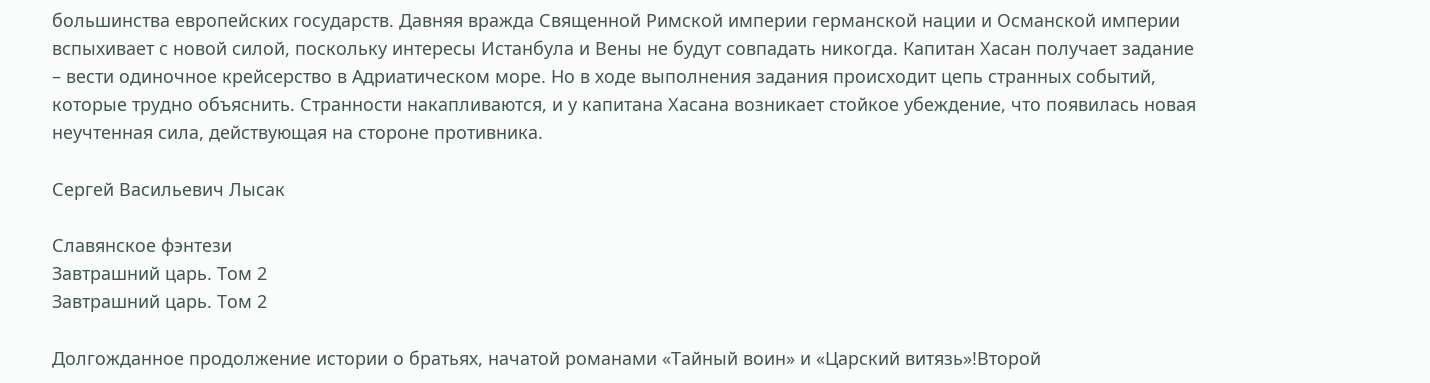большинства европейских государств. Давняя вражда Священной Римской империи германской нации и Османской империи вспыхивает с новой силой, поскольку интересы Истанбула и Вены не будут совпадать никогда. Капитан Хасан получает задание – вести одиночное крейсерство в Адриатическом море. Но в ходе выполнения задания происходит цепь странных событий, которые трудно объяснить. Странности накапливаются, и у капитана Хасана возникает стойкое убеждение, что появилась новая неучтенная сила, действующая на стороне противника.

Сергей Васильевич Лысак

Славянское фэнтези
Завтрашний царь. Том 2
Завтрашний царь. Том 2

Долгожданное продолжение истории о братьях, начатой романами «Тайный воин» и «Царский витязь»!Второй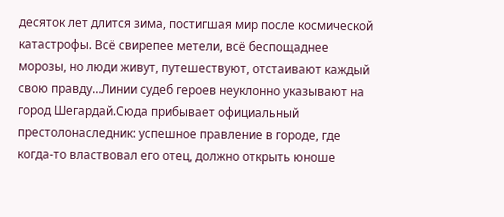десяток лет длится зима, постигшая мир после космической катастрофы. Всё свирепее метели, всё беспощаднее морозы, но люди живут, путешествуют, отстаивают каждый свою правду…Линии судеб героев неуклонно указывают на город Шегардай.Сюда прибывает официальный престолонаследник: успешное правление в городе, где когда-то властвовал его отец, должно открыть юноше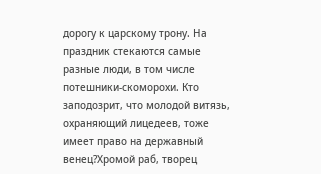дорогу к царскому трону. На праздник стекаются самые разные люди, в том числе потешники-скоморохи. Кто заподозрит, что молодой витязь, охраняющий лицедеев, тоже имеет право на державный венец?Хромой раб, творец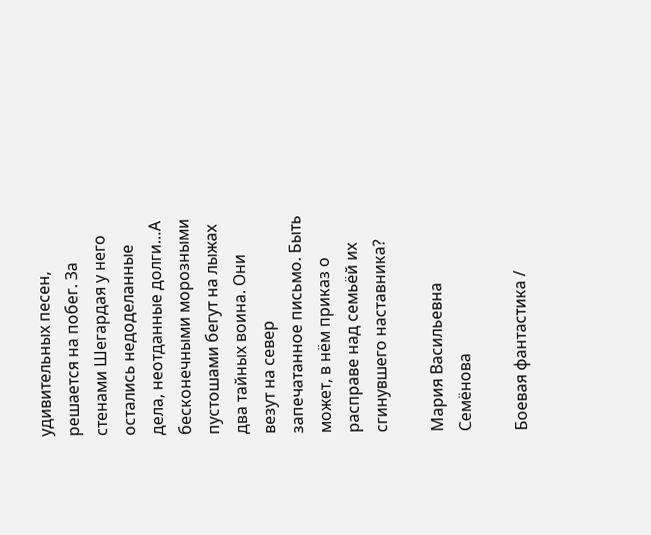удивительных песен, решается на побег. За стенами Шегардая у него остались недоделанные дела, неотданные долги…А бесконечными морозными пустошами бегут на лыжах два тайных воина. Они везут на север запечатанное письмо. Быть может, в нём приказ о расправе над семьёй их сгинувшего наставника?

Мария Васильевна Семёнова

Боевая фантастика /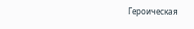Героическая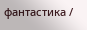фантастика /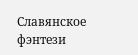Славянское фэнтези